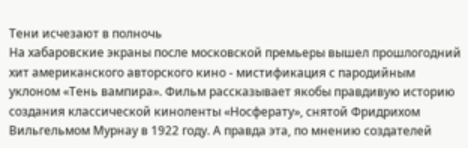Тени исчезают в полночь
На хабаровские экраны после московской премьеры вышел прошлогодний хит американского авторского кино - мистификация с пародийным уклоном «Тень вампира». Фильм рассказывает якобы правдивую историю создания классической киноленты «Носферату», снятой Фридрихом Вильгельмом Мурнау в 1922 году. А правда эта, по мнению создателей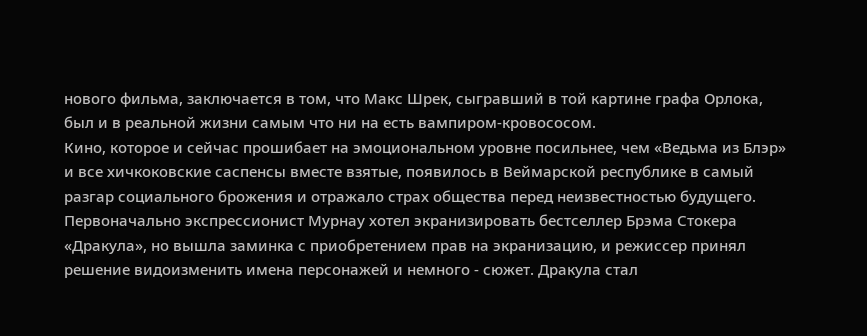нового фильма, заключается в том, что Макс Шрек, сыгравший в той картине графа Орлока, был и в реальной жизни самым что ни на есть вампиром-кровососом.
Кино, которое и сейчас прошибает на эмоциональном уровне посильнее, чем «Ведьма из Блэр» и все хичкоковские саспенсы вместе взятые, появилось в Веймарской республике в самый разгар социального брожения и отражало страх общества перед неизвестностью будущего. Первоначально экспрессионист Мурнау хотел экранизировать бестселлер Брэма Стокера «Дракула», но вышла заминка с приобретением прав на экранизацию, и режиссер принял решение видоизменить имена персонажей и немного - сюжет. Дракула стал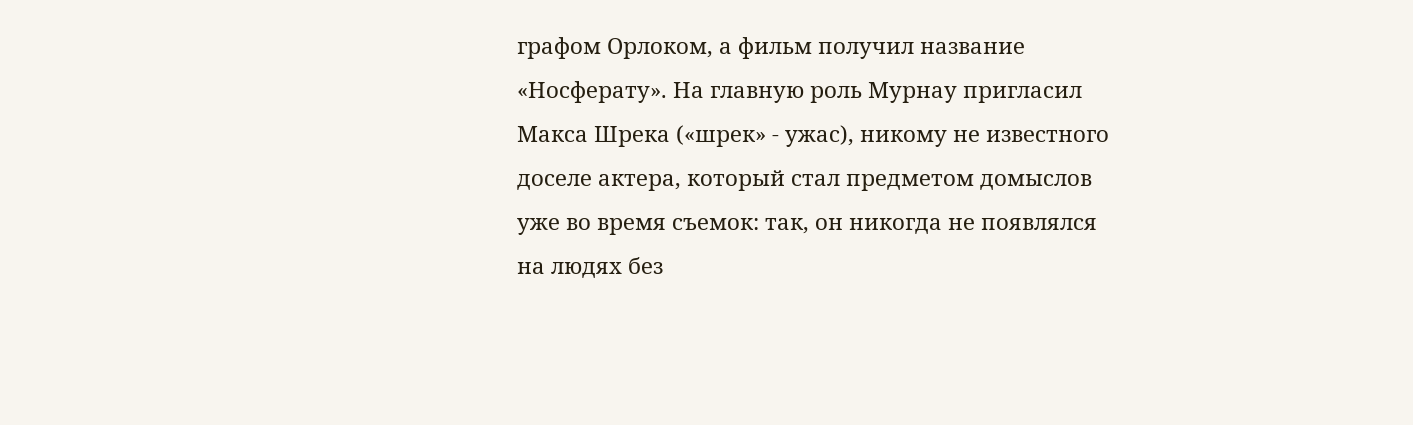графом Орлоком, а фильм получил название «Носферату». На главную роль Мурнау пригласил Макса Шрека («шрек» - ужас), никому не известного доселе актера, который стал предметом домыслов уже во время съемок: так, он никогда не появлялся на людях без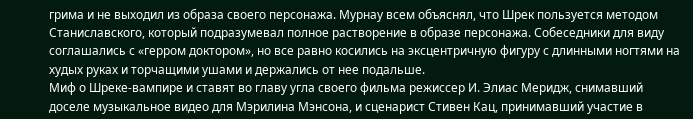грима и не выходил из образа своего персонажа. Мурнау всем объяснял, что Шрек пользуется методом Станиславского, который подразумевал полное растворение в образе персонажа. Собеседники для виду соглашались с «герром доктором», но все равно косились на эксцентричную фигуру с длинными ногтями на худых руках и торчащими ушами и держались от нее подальше.
Миф о Шреке-вампире и ставят во главу угла своего фильма режиссер И. Элиас Меридж, снимавший доселе музыкальное видео для Мэрилина Мэнсона, и сценарист Стивен Кац, принимавший участие в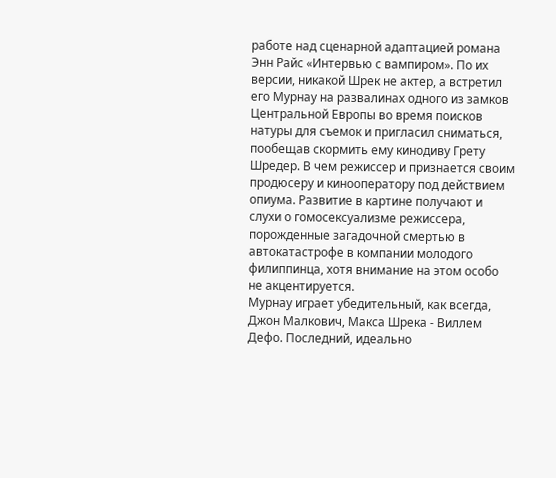работе над сценарной адаптацией романа Энн Райс «Интервью с вампиром». По их версии, никакой Шрек не актер, а встретил его Мурнау на развалинах одного из замков Центральной Европы во время поисков натуры для съемок и пригласил сниматься, пообещав скормить ему кинодиву Грету Шредер. В чем режиссер и признается своим продюсеру и кинооператору под действием опиума. Развитие в картине получают и слухи о гомосексуализме режиссера, порожденные загадочной смертью в автокатастрофе в компании молодого филиппинца, хотя внимание на этом особо не акцентируется.
Мурнау играет убедительный, как всегда, Джон Малкович, Макса Шрека - Виллем Дефо. Последний, идеально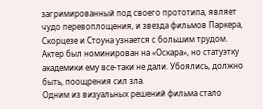загримированный под своего прототипа, являет чудо перевоплощения, и звезда фильмов Паркера, Скорцезе и Стоуна узнается с большим трудом. Актер был номинирован на «Оскара», но статуэтку академики ему все-таки не дали. Убоялись, должно быть, поощрения сил зла.
Одним из визуальных решений фильма стало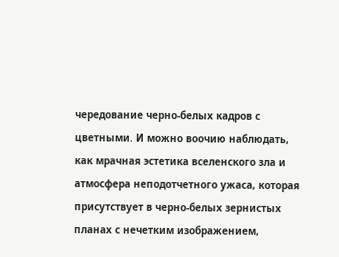чередование черно-белых кадров с цветными. И можно воочию наблюдать, как мрачная эстетика вселенского зла и атмосфера неподотчетного ужаса, которая присутствует в черно-белых зернистых планах с нечетким изображением,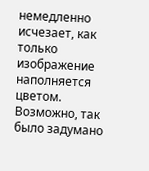немедленно исчезает, как только изображение наполняется цветом. Возможно, так было задумано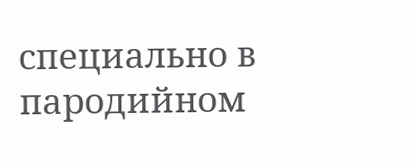специально в пародийном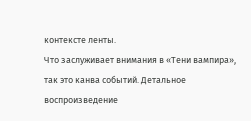контексте ленты.
Что заслуживает внимания в «Тени вампира», так это канва событий. Детальное воспроизведение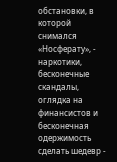обстановки, в которой снимался «Носферату», - наркотики, бесконечные скандалы, оглядка на финансистов и бесконечная одержимость сделать шедевр -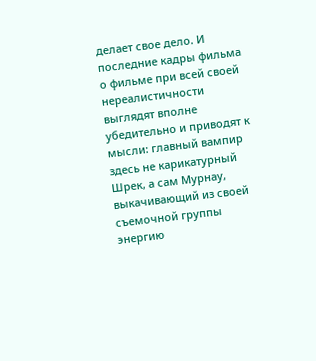делает свое дело. И последние кадры фильма о фильме при всей своей нереалистичности выглядят вполне убедительно и приводят к мысли: главный вампир здесь не карикатурный Шрек, а сам Мурнау, выкачивающий из своей съемочной группы энергию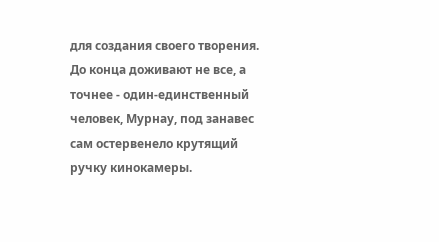для создания своего творения. До конца доживают не все, а точнее - один-единственный человек, Мурнау, под занавес сам остервенело крутящий ручку кинокамеры.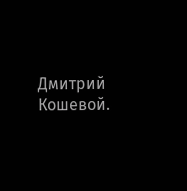Дмитрий Кошевой.